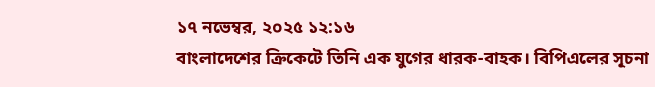১৭ নভেম্বর, ২০২৫ ১২:১৬
বাংলাদেশের ক্রিকেটে তিনি এক যুগের ধারক-বাহক। বিপিএলের সূচনা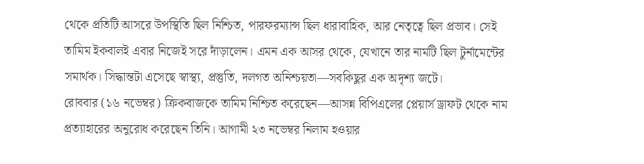থেকে প্রতিটি আসরে উপস্থিতি ছিল নিশ্চিত, পারফরম্যান্স ছিল ধারাবাহিক, আর নেতৃত্বে ছিল প্রভাব। সেই তামিম ইকবালই এবার নিজেই সরে দাঁড়ালেন। এমন এক আসর থেকে, যেখানে তার নামটি ছিল টুর্নামেন্টের সমার্থক। সিদ্ধান্তটা এসেছে স্বাস্থ্য, প্রস্তুতি, দলগত অনিশ্চয়তা—সবকিছুর এক অদৃশ্য জটে।
রোববার (১৬ নভেম্বর) ক্রিকবাজকে তামিম নিশ্চিত করেছেন—আসন্ন বিপিএলের প্লেয়ার্স ড্রাফট থেকে নাম প্রত্যাহারের অনুরোধ করেছেন তিনি। আগামী ২৩ নভেম্বর নিলাম হওয়ার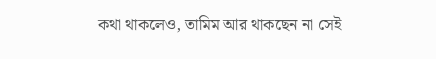কথা থাকলেও, তামিম আর থাকছেন না সেই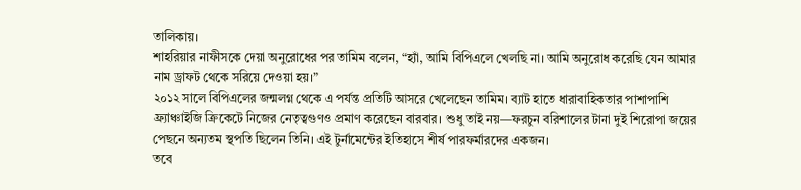তালিকায়।
শাহরিয়ার নাফীসকে দেয়া অনুরোধের পর তামিম বলেন, “হ্যাঁ, আমি বিপিএলে খেলছি না। আমি অনুরোধ করেছি যেন আমার নাম ড্রাফট থেকে সরিয়ে দেওয়া হয়।”
২০১২ সালে বিপিএলের জন্মলগ্ন থেকে এ পর্যন্ত প্রতিটি আসরে খেলেছেন তামিম। ব্যাট হাতে ধারাবাহিকতার পাশাপাশি ফ্র্যাঞ্চাইজি ক্রিকেটে নিজের নেতৃত্বগুণও প্রমাণ করেছেন বারবার। শুধু তাই নয়—ফরচুন বরিশালের টানা দুই শিরোপা জয়ের পেছনে অন্যতম স্থপতি ছিলেন তিনি। এই টুর্নামেন্টের ইতিহাসে শীর্ষ পারফর্মারদের একজন।
তবে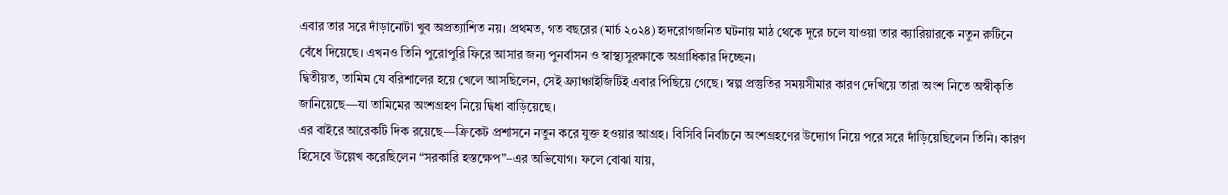এবার তার সরে দাঁড়ানোটা খুব অপ্রত্যাশিত নয়। প্রথমত, গত বছরের (মার্চ ২০২৪) হৃদরোগজনিত ঘটনায় মাঠ থেকে দূরে চলে যাওয়া তার ক্যারিয়ারকে নতুন রুটিনে বেঁধে দিয়েছে। এখনও তিনি পুরোপুরি ফিরে আসার জন্য পুনর্বাসন ও স্বাস্থ্যসুরক্ষাকে অগ্রাধিকার দিচ্ছেন।
দ্বিতীয়ত, তামিম যে বরিশালের হয়ে খেলে আসছিলেন, সেই ফ্র্যাঞ্চাইজিটিই এবার পিছিয়ে গেছে। স্বল্প প্রস্তুতির সময়সীমার কারণ দেখিয়ে তারা অংশ নিতে অস্বীকৃতি জানিয়েছে—যা তামিমের অংশগ্রহণ নিয়ে দ্বিধা বাড়িয়েছে।
এর বাইরে আরেকটি দিক রয়েছে—ক্রিকেট প্রশাসনে নতুন করে যুক্ত হওয়ার আগ্রহ। বিসিবি নির্বাচনে অংশগ্রহণের উদ্যোগ নিয়ে পরে সরে দাঁড়িয়েছিলেন তিনি। কারণ হিসেবে উল্লেখ করেছিলেন “সরকারি হস্তক্ষেপ”–এর অভিযোগ। ফলে বোঝা যায়,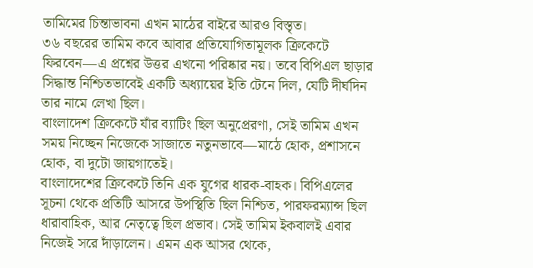তামিমের চিন্তাভাবনা এখন মাঠের বাইরে আরও বিস্তৃত।
৩৬ বছরের তামিম কবে আবার প্রতিযোগিতামূলক ক্রিকেটে ফিরবেন—এ প্রশ্নের উত্তর এখনো পরিষ্কার নয়। তবে বিপিএল ছাড়ার সিদ্ধান্ত নিশ্চিতভাবেই একটি অধ্যায়ের ইতি টেনে দিল, যেটি দীর্ঘদিন তার নামে লেখা ছিল।
বাংলাদেশ ক্রিকেটে যাঁর ব্যাটিং ছিল অনুপ্রেরণা, সেই তামিম এখন সময় নিচ্ছেন নিজেকে সাজাতে নতুনভাবে—মাঠে হোক, প্রশাসনে হোক, বা দুটো জায়গাতেই।
বাংলাদেশের ক্রিকেটে তিনি এক যুগের ধারক-বাহক। বিপিএলের সূচনা থেকে প্রতিটি আসরে উপস্থিতি ছিল নিশ্চিত, পারফরম্যান্স ছিল ধারাবাহিক, আর নেতৃত্বে ছিল প্রভাব। সেই তামিম ইকবালই এবার নিজেই সরে দাঁড়ালেন। এমন এক আসর থেকে,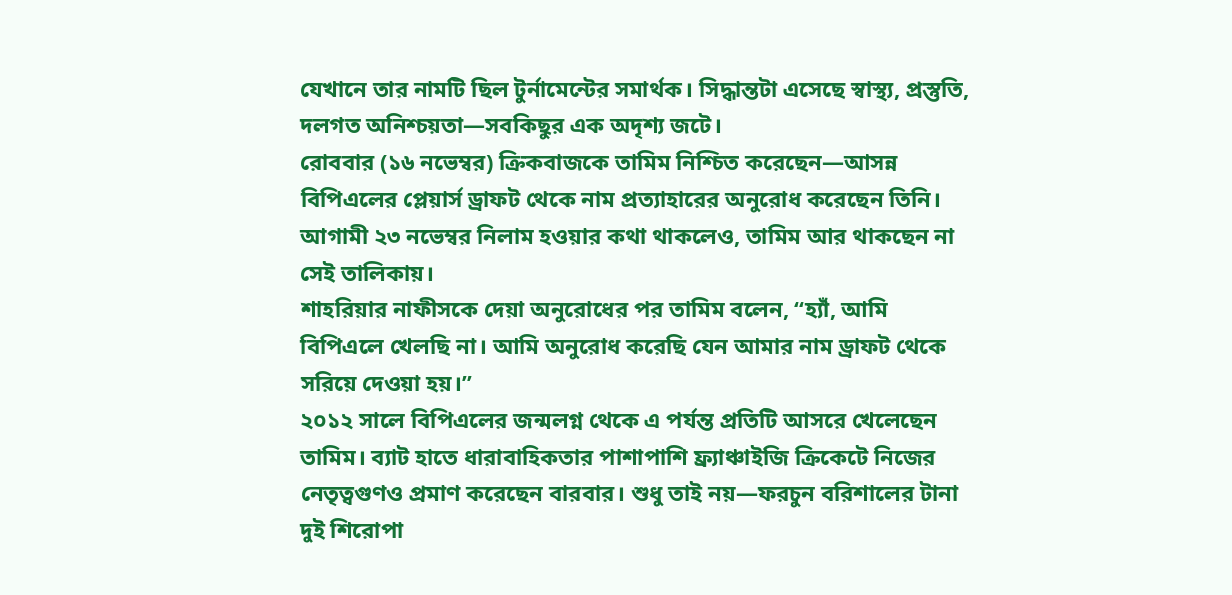যেখানে তার নামটি ছিল টুর্নামেন্টের সমার্থক। সিদ্ধান্তটা এসেছে স্বাস্থ্য, প্রস্তুতি, দলগত অনিশ্চয়তা—সবকিছুর এক অদৃশ্য জটে।
রোববার (১৬ নভেম্বর) ক্রিকবাজকে তামিম নিশ্চিত করেছেন—আসন্ন বিপিএলের প্লেয়ার্স ড্রাফট থেকে নাম প্রত্যাহারের অনুরোধ করেছেন তিনি। আগামী ২৩ নভেম্বর নিলাম হওয়ার কথা থাকলেও, তামিম আর থাকছেন না সেই তালিকায়।
শাহরিয়ার নাফীসকে দেয়া অনুরোধের পর তামিম বলেন, “হ্যাঁ, আমি বিপিএলে খেলছি না। আমি অনুরোধ করেছি যেন আমার নাম ড্রাফট থেকে সরিয়ে দেওয়া হয়।”
২০১২ সালে বিপিএলের জন্মলগ্ন থেকে এ পর্যন্ত প্রতিটি আসরে খেলেছেন তামিম। ব্যাট হাতে ধারাবাহিকতার পাশাপাশি ফ্র্যাঞ্চাইজি ক্রিকেটে নিজের নেতৃত্বগুণও প্রমাণ করেছেন বারবার। শুধু তাই নয়—ফরচুন বরিশালের টানা দুই শিরোপা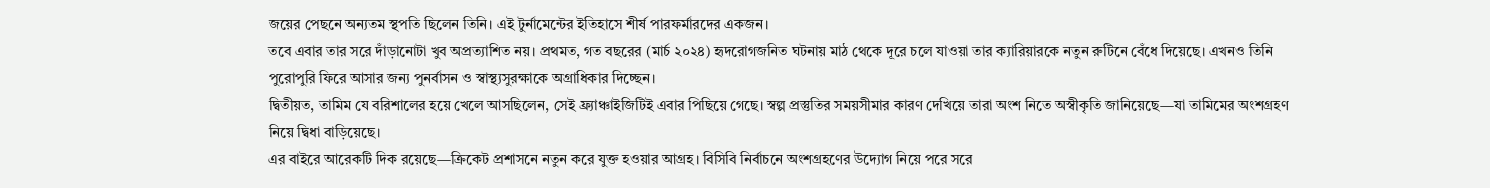জয়ের পেছনে অন্যতম স্থপতি ছিলেন তিনি। এই টুর্নামেন্টের ইতিহাসে শীর্ষ পারফর্মারদের একজন।
তবে এবার তার সরে দাঁড়ানোটা খুব অপ্রত্যাশিত নয়। প্রথমত, গত বছরের (মার্চ ২০২৪) হৃদরোগজনিত ঘটনায় মাঠ থেকে দূরে চলে যাওয়া তার ক্যারিয়ারকে নতুন রুটিনে বেঁধে দিয়েছে। এখনও তিনি পুরোপুরি ফিরে আসার জন্য পুনর্বাসন ও স্বাস্থ্যসুরক্ষাকে অগ্রাধিকার দিচ্ছেন।
দ্বিতীয়ত, তামিম যে বরিশালের হয়ে খেলে আসছিলেন, সেই ফ্র্যাঞ্চাইজিটিই এবার পিছিয়ে গেছে। স্বল্প প্রস্তুতির সময়সীমার কারণ দেখিয়ে তারা অংশ নিতে অস্বীকৃতি জানিয়েছে—যা তামিমের অংশগ্রহণ নিয়ে দ্বিধা বাড়িয়েছে।
এর বাইরে আরেকটি দিক রয়েছে—ক্রিকেট প্রশাসনে নতুন করে যুক্ত হওয়ার আগ্রহ। বিসিবি নির্বাচনে অংশগ্রহণের উদ্যোগ নিয়ে পরে সরে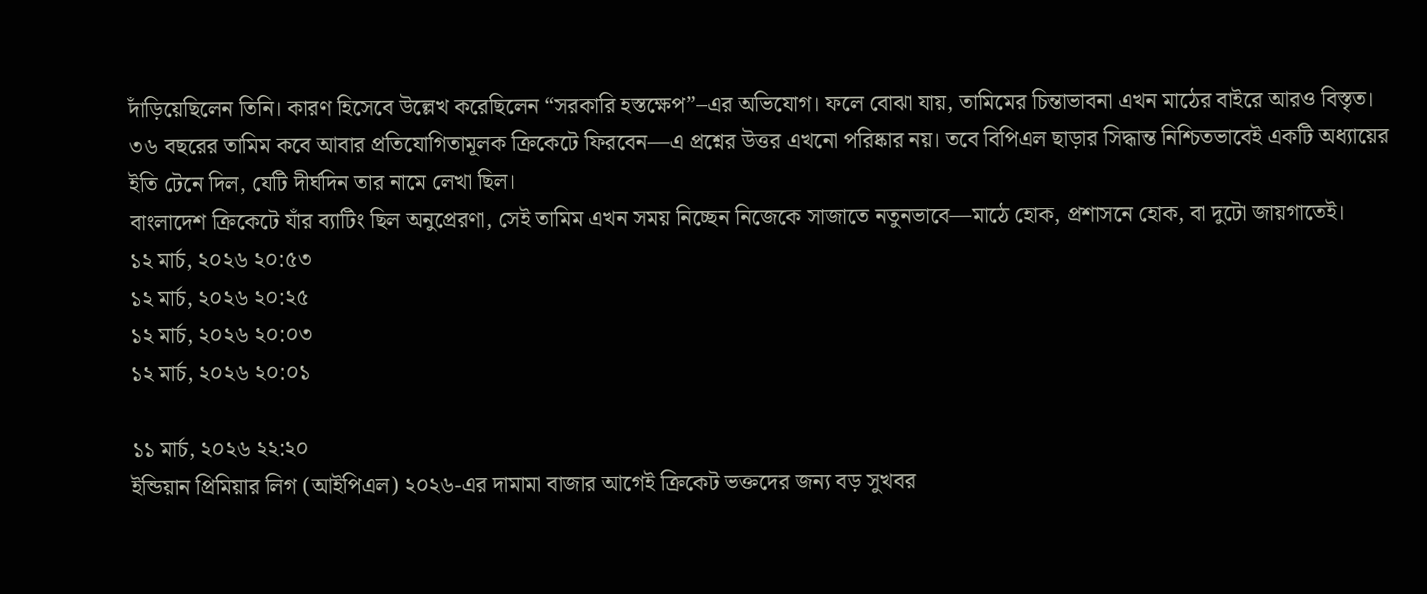দাঁড়িয়েছিলেন তিনি। কারণ হিসেবে উল্লেখ করেছিলেন “সরকারি হস্তক্ষেপ”–এর অভিযোগ। ফলে বোঝা যায়, তামিমের চিন্তাভাবনা এখন মাঠের বাইরে আরও বিস্তৃত।
৩৬ বছরের তামিম কবে আবার প্রতিযোগিতামূলক ক্রিকেটে ফিরবেন—এ প্রশ্নের উত্তর এখনো পরিষ্কার নয়। তবে বিপিএল ছাড়ার সিদ্ধান্ত নিশ্চিতভাবেই একটি অধ্যায়ের ইতি টেনে দিল, যেটি দীর্ঘদিন তার নামে লেখা ছিল।
বাংলাদেশ ক্রিকেটে যাঁর ব্যাটিং ছিল অনুপ্রেরণা, সেই তামিম এখন সময় নিচ্ছেন নিজেকে সাজাতে নতুনভাবে—মাঠে হোক, প্রশাসনে হোক, বা দুটো জায়গাতেই।
১২ মার্চ, ২০২৬ ২০:৫৩
১২ মার্চ, ২০২৬ ২০:২৫
১২ মার্চ, ২০২৬ ২০:০৩
১২ মার্চ, ২০২৬ ২০:০১

১১ মার্চ, ২০২৬ ২২:২০
ইন্ডিয়ান প্রিমিয়ার লিগ (আইপিএল) ২০২৬-এর দামামা বাজার আগেই ক্রিকেট ভক্তদের জন্য বড় সুখবর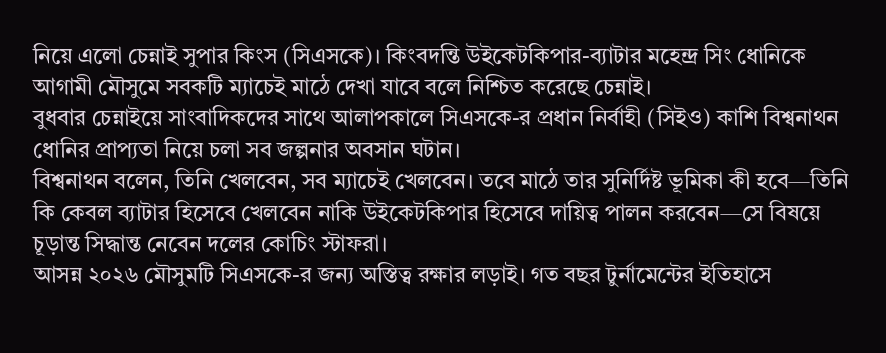নিয়ে এলো চেন্নাই সুপার কিংস (সিএসকে)। কিংবদন্তি উইকেটকিপার-ব্যাটার মহেন্দ্র সিং ধোনিকে আগামী মৌসুমে সবকটি ম্যাচেই মাঠে দেখা যাবে বলে নিশ্চিত করেছে চেন্নাই।
বুধবার চেন্নাইয়ে সাংবাদিকদের সাথে আলাপকালে সিএসকে-র প্রধান নির্বাহী (সিইও) কাশি বিশ্বনাথন ধোনির প্রাপ্যতা নিয়ে চলা সব জল্পনার অবসান ঘটান।
বিশ্বনাথন বলেন, তিনি খেলবেন, সব ম্যাচেই খেলবেন। তবে মাঠে তার সুনির্দিষ্ট ভূমিকা কী হবে—তিনি কি কেবল ব্যাটার হিসেবে খেলবেন নাকি উইকেটকিপার হিসেবে দায়িত্ব পালন করবেন—সে বিষয়ে চূড়ান্ত সিদ্ধান্ত নেবেন দলের কোচিং স্টাফরা।
আসন্ন ২০২৬ মৌসুমটি সিএসকে-র জন্য অস্তিত্ব রক্ষার লড়াই। গত বছর টুর্নামেন্টের ইতিহাসে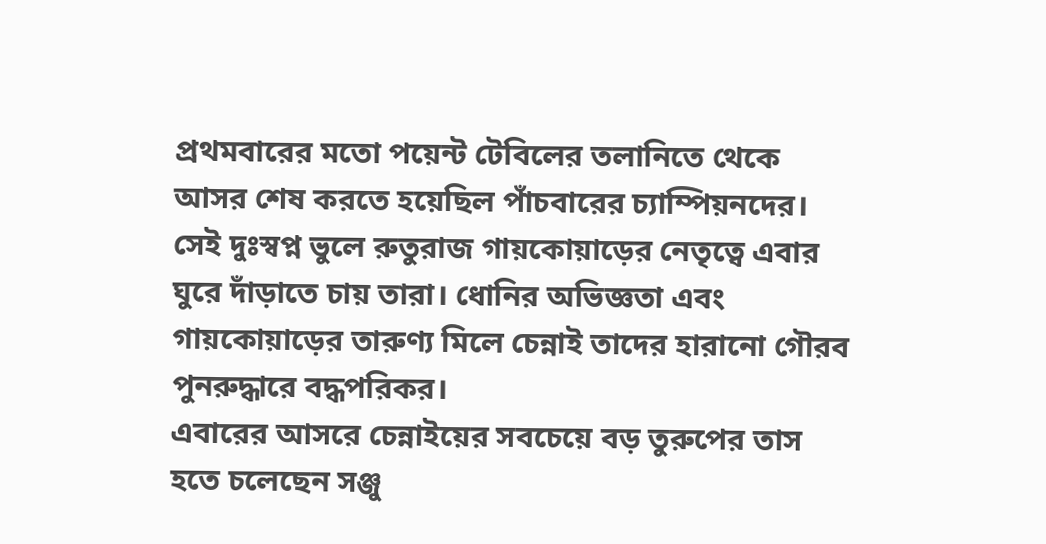প্রথমবারের মতো পয়েন্ট টেবিলের তলানিতে থেকে আসর শেষ করতে হয়েছিল পাঁচবারের চ্যাম্পিয়নদের।
সেই দুঃস্বপ্ন ভুলে রুতুরাজ গায়কোয়াড়ের নেতৃত্বে এবার ঘুরে দাঁড়াতে চায় তারা। ধোনির অভিজ্ঞতা এবং গায়কোয়াড়ের তারুণ্য মিলে চেন্নাই তাদের হারানো গৌরব পুনরুদ্ধারে বদ্ধপরিকর।
এবারের আসরে চেন্নাইয়ের সবচেয়ে বড় তুরুপের তাস হতে চলেছেন সঞ্জু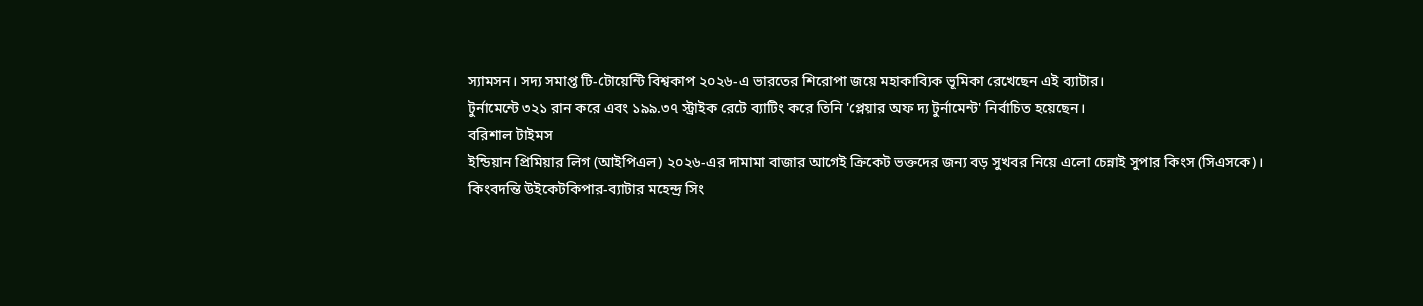স্যামসন। সদ্য সমাপ্ত টি-টোয়েন্টি বিশ্বকাপ ২০২৬-এ ভারতের শিরোপা জয়ে মহাকাব্যিক ভূমিকা রেখেছেন এই ব্যাটার।
টুর্নামেন্টে ৩২১ রান করে এবং ১৯৯.৩৭ স্ট্রাইক রেটে ব্যাটিং করে তিনি 'প্লেয়ার অফ দ্য টুর্নামেন্ট' নির্বাচিত হয়েছেন।
বরিশাল টাইমস
ইন্ডিয়ান প্রিমিয়ার লিগ (আইপিএল) ২০২৬-এর দামামা বাজার আগেই ক্রিকেট ভক্তদের জন্য বড় সুখবর নিয়ে এলো চেন্নাই সুপার কিংস (সিএসকে)। কিংবদন্তি উইকেটকিপার-ব্যাটার মহেন্দ্র সিং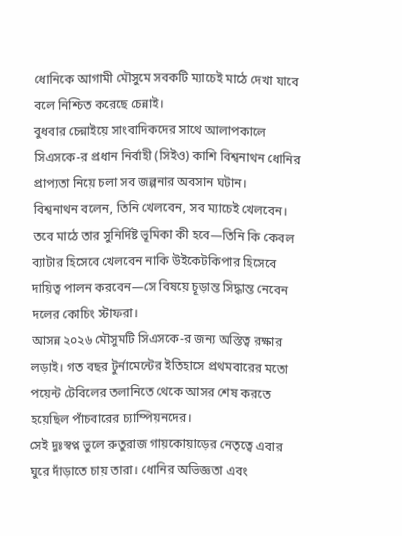ধোনিকে আগামী মৌসুমে সবকটি ম্যাচেই মাঠে দেখা যাবে বলে নিশ্চিত করেছে চেন্নাই।
বুধবার চেন্নাইয়ে সাংবাদিকদের সাথে আলাপকালে সিএসকে-র প্রধান নির্বাহী (সিইও) কাশি বিশ্বনাথন ধোনির প্রাপ্যতা নিয়ে চলা সব জল্পনার অবসান ঘটান।
বিশ্বনাথন বলেন, তিনি খেলবেন, সব ম্যাচেই খেলবেন। তবে মাঠে তার সুনির্দিষ্ট ভূমিকা কী হবে—তিনি কি কেবল ব্যাটার হিসেবে খেলবেন নাকি উইকেটকিপার হিসেবে দায়িত্ব পালন করবেন—সে বিষয়ে চূড়ান্ত সিদ্ধান্ত নেবেন দলের কোচিং স্টাফরা।
আসন্ন ২০২৬ মৌসুমটি সিএসকে-র জন্য অস্তিত্ব রক্ষার লড়াই। গত বছর টুর্নামেন্টের ইতিহাসে প্রথমবারের মতো পয়েন্ট টেবিলের তলানিতে থেকে আসর শেষ করতে হয়েছিল পাঁচবারের চ্যাম্পিয়নদের।
সেই দুঃস্বপ্ন ভুলে রুতুরাজ গায়কোয়াড়ের নেতৃত্বে এবার ঘুরে দাঁড়াতে চায় তারা। ধোনির অভিজ্ঞতা এবং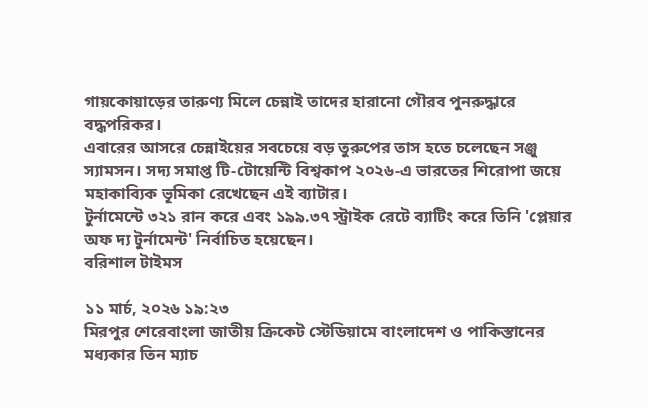গায়কোয়াড়ের তারুণ্য মিলে চেন্নাই তাদের হারানো গৌরব পুনরুদ্ধারে বদ্ধপরিকর।
এবারের আসরে চেন্নাইয়ের সবচেয়ে বড় তুরুপের তাস হতে চলেছেন সঞ্জু স্যামসন। সদ্য সমাপ্ত টি-টোয়েন্টি বিশ্বকাপ ২০২৬-এ ভারতের শিরোপা জয়ে মহাকাব্যিক ভূমিকা রেখেছেন এই ব্যাটার।
টুর্নামেন্টে ৩২১ রান করে এবং ১৯৯.৩৭ স্ট্রাইক রেটে ব্যাটিং করে তিনি 'প্লেয়ার অফ দ্য টুর্নামেন্ট' নির্বাচিত হয়েছেন।
বরিশাল টাইমস

১১ মার্চ, ২০২৬ ১৯:২৩
মিরপুর শেরেবাংলা জাতীয় ক্রিকেট স্টেডিয়ামে বাংলাদেশ ও পাকিস্তানের মধ্যকার তিন ম্যাচ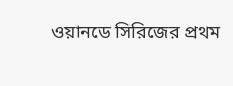ওয়ানডে সিরিজের প্রথম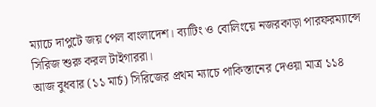ম্যাচে দাপুটে জয় পেল বাংলাদেশ। ব্যাটিং ও বোলিংয়ে নজরকাড়া পারফরম্যান্সে সিরিজ শুরু করল টাইগাররা।
আজ বুধবার (১১ মার্চ) সিরিজের প্রথম ম্যাচে পাকিস্তানের দেওয়া মাত্র ১১৪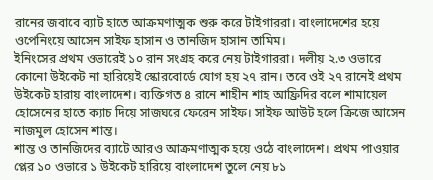রানের জবাবে ব্যাট হাতে আক্রমণাত্মক শুরু করে টাইগাররা। বাংলাদেশের হয়ে ওপেনিংয়ে আসেন সাইফ হাসান ও তানজিদ হাসান তামিম।
ইনিংসের প্রথম ওভারেই ১০ রান সংগ্রহ করে নেয় টাইগাররা। দলীয় ২.৩ ওভারে কোনো উইকেট না হারিয়েই স্কোরবোর্ডে যোগ হয় ২৭ রান। তবে ওই ২৭ রানেই প্রথম উইকেট হারায় বাংলাদেশ। ব্যক্তিগত ৪ রানে শাহীন শাহ আফ্রিদির বলে শামায়েল হোসেনের হাতে ক্যাচ দিয়ে সাজঘরে ফেরেন সাইফ। সাইফ আউট হলে ক্রিজে আসেন নাজমুল হোসেন শান্ত।
শান্ত ও তানজিদের ব্যাটে আরও আক্রমণাত্মক হয়ে ওঠে বাংলাদেশ। প্রথম পাওয়ার প্লের ১০ ওভারে ১ উইকেট হারিয়ে বাংলাদেশ তুলে নেয় ৮১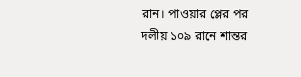রান। পাওয়ার প্লের পর দলীয় ১০৯ রানে শান্তর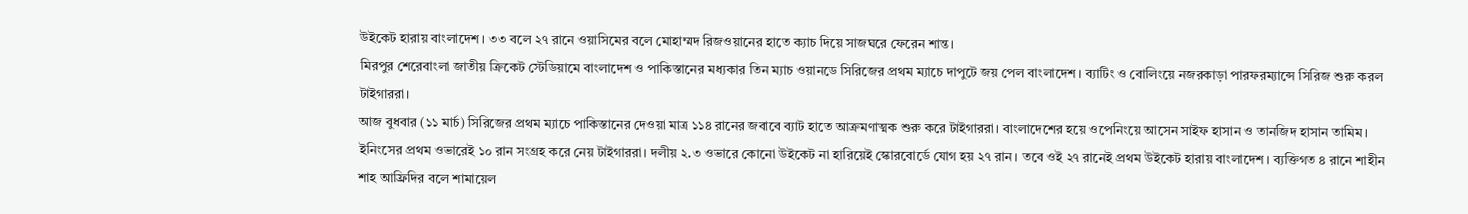উইকেট হারায় বাংলাদেশ। ৩৩ বলে ২৭ রানে ওয়াসিমের বলে মোহাম্মদ রিজওয়ানের হাতে ক্যাচ দিয়ে সাজঘরে ফেরেন শান্ত।
মিরপুর শেরেবাংলা জাতীয় ক্রিকেট স্টেডিয়ামে বাংলাদেশ ও পাকিস্তানের মধ্যকার তিন ম্যাচ ওয়ানডে সিরিজের প্রথম ম্যাচে দাপুটে জয় পেল বাংলাদেশ। ব্যাটিং ও বোলিংয়ে নজরকাড়া পারফরম্যান্সে সিরিজ শুরু করল টাইগাররা।
আজ বুধবার (১১ মার্চ) সিরিজের প্রথম ম্যাচে পাকিস্তানের দেওয়া মাত্র ১১৪ রানের জবাবে ব্যাট হাতে আক্রমণাত্মক শুরু করে টাইগাররা। বাংলাদেশের হয়ে ওপেনিংয়ে আসেন সাইফ হাসান ও তানজিদ হাসান তামিম।
ইনিংসের প্রথম ওভারেই ১০ রান সংগ্রহ করে নেয় টাইগাররা। দলীয় ২.৩ ওভারে কোনো উইকেট না হারিয়েই স্কোরবোর্ডে যোগ হয় ২৭ রান। তবে ওই ২৭ রানেই প্রথম উইকেট হারায় বাংলাদেশ। ব্যক্তিগত ৪ রানে শাহীন শাহ আফ্রিদির বলে শামায়েল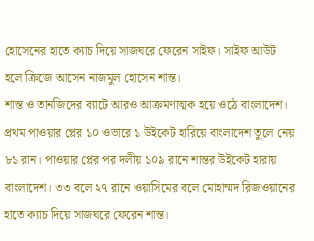হোসেনের হাতে ক্যাচ দিয়ে সাজঘরে ফেরেন সাইফ। সাইফ আউট হলে ক্রিজে আসেন নাজমুল হোসেন শান্ত।
শান্ত ও তানজিদের ব্যাটে আরও আক্রমণাত্মক হয়ে ওঠে বাংলাদেশ। প্রথম পাওয়ার প্লের ১০ ওভারে ১ উইকেট হারিয়ে বাংলাদেশ তুলে নেয় ৮১ রান। পাওয়ার প্লের পর দলীয় ১০৯ রানে শান্তর উইকেট হারায় বাংলাদেশ। ৩৩ বলে ২৭ রানে ওয়াসিমের বলে মোহাম্মদ রিজওয়ানের হাতে ক্যাচ দিয়ে সাজঘরে ফেরেন শান্ত।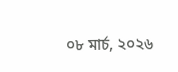০৮ মার্চ, ২০২৬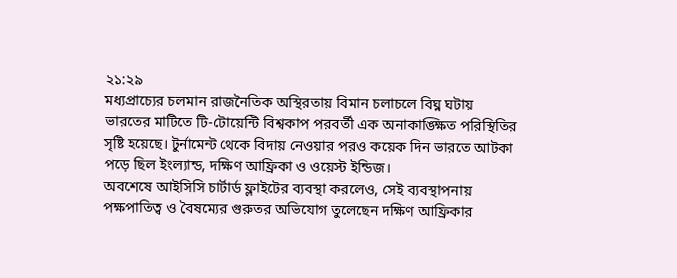২১:২৯
মধ্যপ্রাচ্যের চলমান রাজনৈতিক অস্থিরতায় বিমান চলাচলে বিঘ্ন ঘটায় ভারতের মাটিতে টি-টোয়েন্টি বিশ্বকাপ পরবর্তী এক অনাকাঙ্ক্ষিত পরিস্থিতির সৃষ্টি হয়েছে। টুর্নামেন্ট থেকে বিদায় নেওয়ার পরও কয়েক দিন ভারতে আটকা পড়ে ছিল ইংল্যান্ড, দক্ষিণ আফ্রিকা ও ওয়েস্ট ইন্ডিজ।
অবশেষে আইসিসি চার্টার্ড ফ্লাইটের ব্যবস্থা করলেও, সেই ব্যবস্থাপনায় পক্ষপাতিত্ব ও বৈষম্যের গুরুতর অভিযোগ তুলেছেন দক্ষিণ আফ্রিকার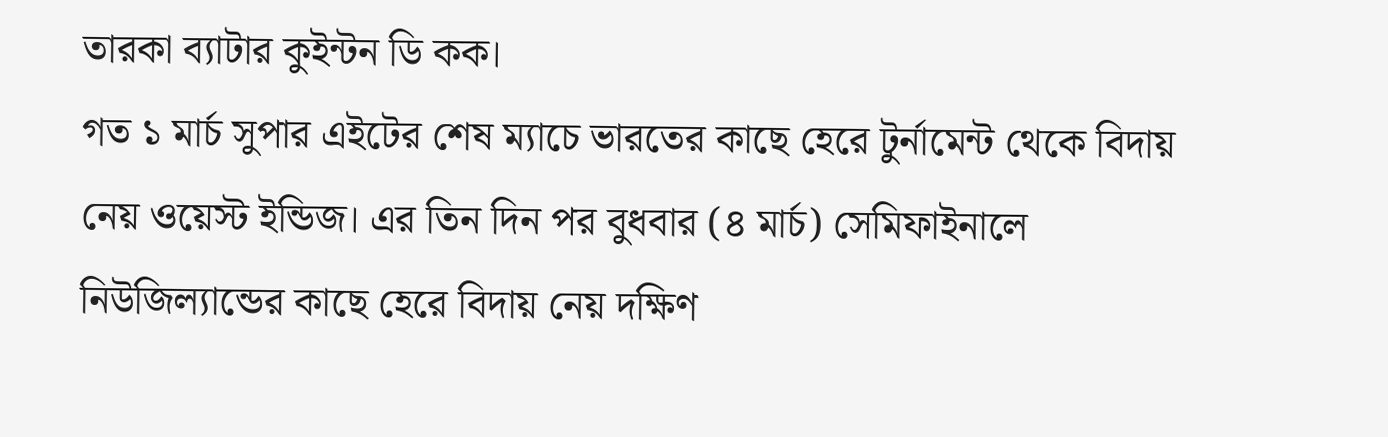তারকা ব্যাটার কুইন্টন ডি কক।
গত ১ মার্চ সুপার এইটের শেষ ম্যাচে ভারতের কাছে হেরে টুর্নামেন্ট থেকে বিদায় নেয় ওয়েস্ট ইন্ডিজ। এর তিন দিন পর বুধবার (৪ মার্চ) সেমিফাইনালে নিউজিল্যান্ডের কাছে হেরে বিদায় নেয় দক্ষিণ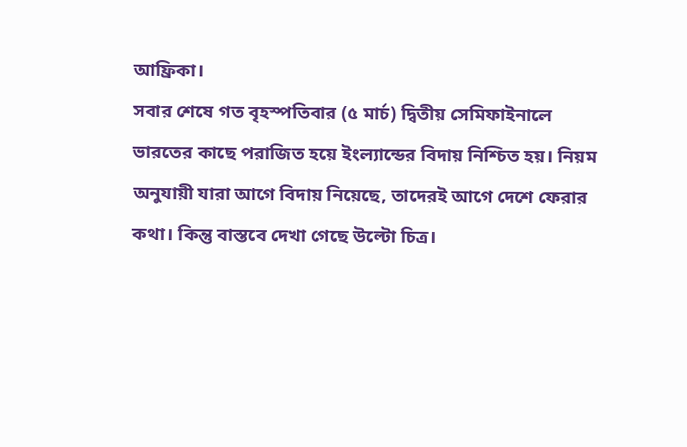আফ্রিকা।
সবার শেষে গত বৃহস্পতিবার (৫ মার্চ) দ্বিতীয় সেমিফাইনালে ভারতের কাছে পরাজিত হয়ে ইংল্যান্ডের বিদায় নিশ্চিত হয়। নিয়ম অনুযায়ী যারা আগে বিদায় নিয়েছে, তাদেরই আগে দেশে ফেরার কথা। কিন্তু বাস্তবে দেখা গেছে উল্টো চিত্র।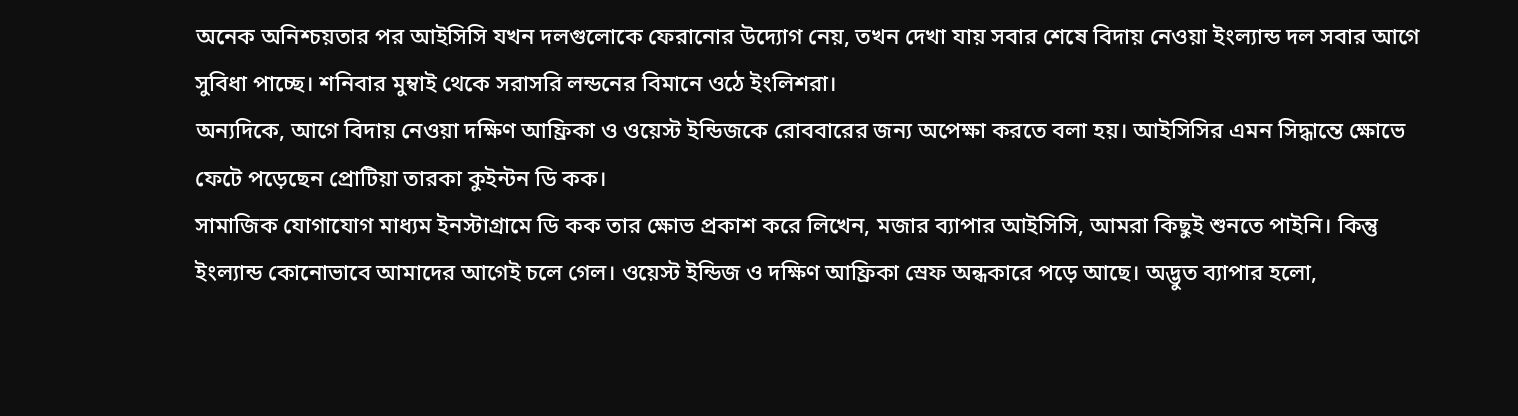অনেক অনিশ্চয়তার পর আইসিসি যখন দলগুলোকে ফেরানোর উদ্যোগ নেয়, তখন দেখা যায় সবার শেষে বিদায় নেওয়া ইংল্যান্ড দল সবার আগে সুবিধা পাচ্ছে। শনিবার মুম্বাই থেকে সরাসরি লন্ডনের বিমানে ওঠে ইংলিশরা।
অন্যদিকে, আগে বিদায় নেওয়া দক্ষিণ আফ্রিকা ও ওয়েস্ট ইন্ডিজকে রোববারের জন্য অপেক্ষা করতে বলা হয়। আইসিসির এমন সিদ্ধান্তে ক্ষোভে ফেটে পড়েছেন প্রোটিয়া তারকা কুইন্টন ডি কক।
সামাজিক যোগাযোগ মাধ্যম ইনস্টাগ্রামে ডি কক তার ক্ষোভ প্রকাশ করে লিখেন, মজার ব্যাপার আইসিসি, আমরা কিছুই শুনতে পাইনি। কিন্তু ইংল্যান্ড কোনোভাবে আমাদের আগেই চলে গেল। ওয়েস্ট ইন্ডিজ ও দক্ষিণ আফ্রিকা স্রেফ অন্ধকারে পড়ে আছে। অদ্ভুত ব্যাপার হলো,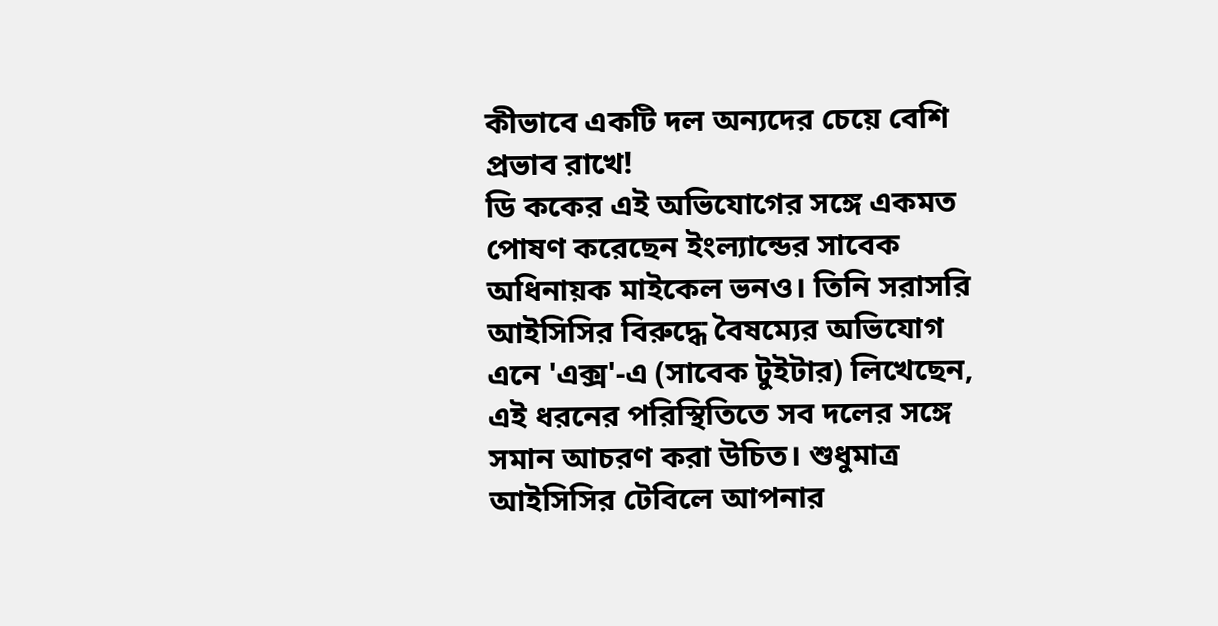কীভাবে একটি দল অন্যদের চেয়ে বেশি প্রভাব রাখে!
ডি ককের এই অভিযোগের সঙ্গে একমত পোষণ করেছেন ইংল্যান্ডের সাবেক অধিনায়ক মাইকেল ভনও। তিনি সরাসরি আইসিসির বিরুদ্ধে বৈষম্যের অভিযোগ এনে 'এক্স'-এ (সাবেক টুইটার) লিখেছেন, এই ধরনের পরিস্থিতিতে সব দলের সঙ্গে সমান আচরণ করা উচিত। শুধুমাত্র আইসিসির টেবিলে আপনার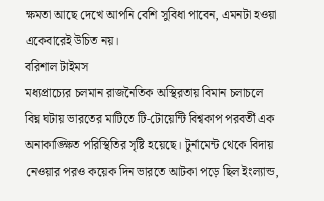ক্ষমতা আছে দেখে আপনি বেশি সুবিধা পাবেন, এমনটা হওয়া একেবারেই উচিত নয়।
বরিশাল টাইমস
মধ্যপ্রাচ্যের চলমান রাজনৈতিক অস্থিরতায় বিমান চলাচলে বিঘ্ন ঘটায় ভারতের মাটিতে টি-টোয়েন্টি বিশ্বকাপ পরবর্তী এক অনাকাঙ্ক্ষিত পরিস্থিতির সৃষ্টি হয়েছে। টুর্নামেন্ট থেকে বিদায় নেওয়ার পরও কয়েক দিন ভারতে আটকা পড়ে ছিল ইংল্যান্ড,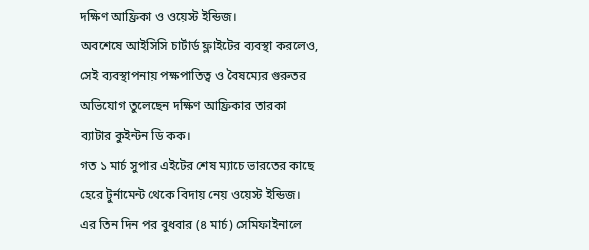দক্ষিণ আফ্রিকা ও ওয়েস্ট ইন্ডিজ।
অবশেষে আইসিসি চার্টার্ড ফ্লাইটের ব্যবস্থা করলেও, সেই ব্যবস্থাপনায় পক্ষপাতিত্ব ও বৈষম্যের গুরুতর অভিযোগ তুলেছেন দক্ষিণ আফ্রিকার তারকা ব্যাটার কুইন্টন ডি কক।
গত ১ মার্চ সুপার এইটের শেষ ম্যাচে ভারতের কাছে হেরে টুর্নামেন্ট থেকে বিদায় নেয় ওয়েস্ট ইন্ডিজ। এর তিন দিন পর বুধবার (৪ মার্চ) সেমিফাইনালে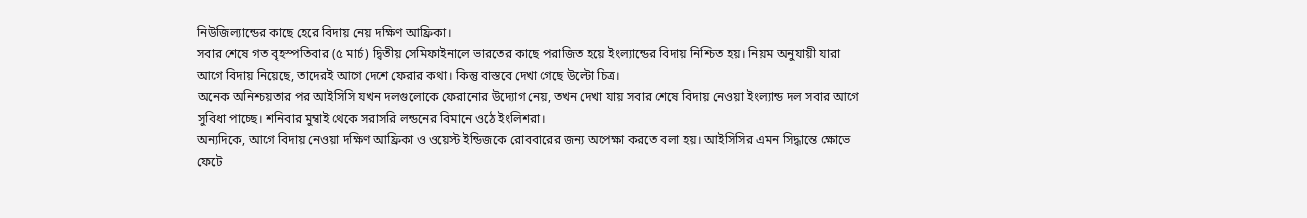নিউজিল্যান্ডের কাছে হেরে বিদায় নেয় দক্ষিণ আফ্রিকা।
সবার শেষে গত বৃহস্পতিবার (৫ মার্চ) দ্বিতীয় সেমিফাইনালে ভারতের কাছে পরাজিত হয়ে ইংল্যান্ডের বিদায় নিশ্চিত হয়। নিয়ম অনুযায়ী যারা আগে বিদায় নিয়েছে, তাদেরই আগে দেশে ফেরার কথা। কিন্তু বাস্তবে দেখা গেছে উল্টো চিত্র।
অনেক অনিশ্চয়তার পর আইসিসি যখন দলগুলোকে ফেরানোর উদ্যোগ নেয়, তখন দেখা যায় সবার শেষে বিদায় নেওয়া ইংল্যান্ড দল সবার আগে সুবিধা পাচ্ছে। শনিবার মুম্বাই থেকে সরাসরি লন্ডনের বিমানে ওঠে ইংলিশরা।
অন্যদিকে, আগে বিদায় নেওয়া দক্ষিণ আফ্রিকা ও ওয়েস্ট ইন্ডিজকে রোববারের জন্য অপেক্ষা করতে বলা হয়। আইসিসির এমন সিদ্ধান্তে ক্ষোভে ফেটে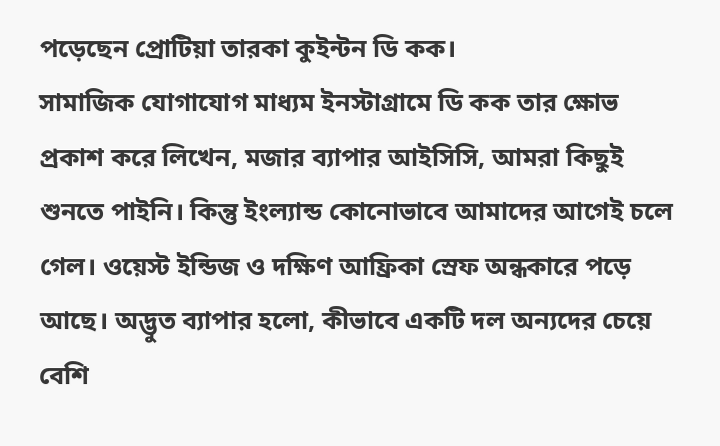পড়েছেন প্রোটিয়া তারকা কুইন্টন ডি কক।
সামাজিক যোগাযোগ মাধ্যম ইনস্টাগ্রামে ডি কক তার ক্ষোভ প্রকাশ করে লিখেন, মজার ব্যাপার আইসিসি, আমরা কিছুই শুনতে পাইনি। কিন্তু ইংল্যান্ড কোনোভাবে আমাদের আগেই চলে গেল। ওয়েস্ট ইন্ডিজ ও দক্ষিণ আফ্রিকা স্রেফ অন্ধকারে পড়ে আছে। অদ্ভুত ব্যাপার হলো, কীভাবে একটি দল অন্যদের চেয়ে বেশি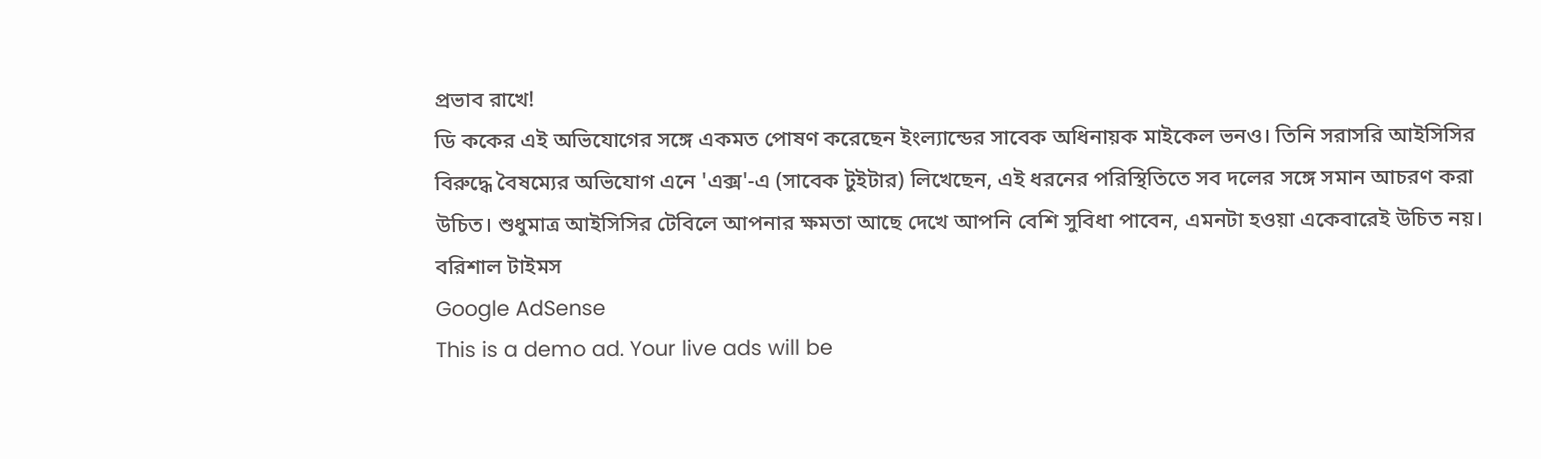প্রভাব রাখে!
ডি ককের এই অভিযোগের সঙ্গে একমত পোষণ করেছেন ইংল্যান্ডের সাবেক অধিনায়ক মাইকেল ভনও। তিনি সরাসরি আইসিসির বিরুদ্ধে বৈষম্যের অভিযোগ এনে 'এক্স'-এ (সাবেক টুইটার) লিখেছেন, এই ধরনের পরিস্থিতিতে সব দলের সঙ্গে সমান আচরণ করা উচিত। শুধুমাত্র আইসিসির টেবিলে আপনার ক্ষমতা আছে দেখে আপনি বেশি সুবিধা পাবেন, এমনটা হওয়া একেবারেই উচিত নয়।
বরিশাল টাইমস
Google AdSense
This is a demo ad. Your live ads will be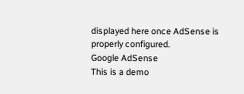displayed here once AdSense is properly configured.
Google AdSense
This is a demo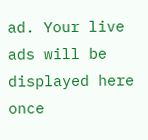ad. Your live ads will be displayed here once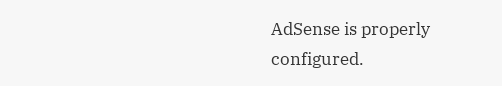AdSense is properly configured.